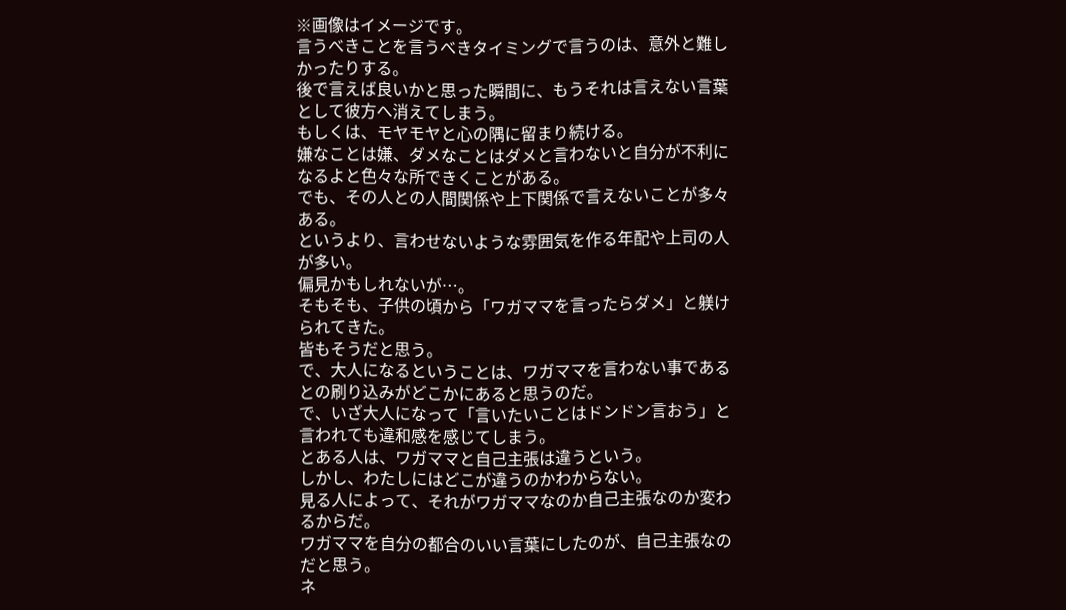※画像はイメージです。
言うべきことを言うべきタイミングで言うのは、意外と難しかったりする。
後で言えば良いかと思った瞬間に、もうそれは言えない言葉として彼方へ消えてしまう。
もしくは、モヤモヤと心の隅に留まり続ける。
嫌なことは嫌、ダメなことはダメと言わないと自分が不利になるよと色々な所できくことがある。
でも、その人との人間関係や上下関係で言えないことが多々ある。
というより、言わせないような雰囲気を作る年配や上司の人が多い。
偏見かもしれないが…。
そもそも、子供の頃から「ワガママを言ったらダメ」と躾けられてきた。
皆もそうだと思う。
で、大人になるということは、ワガママを言わない事であるとの刷り込みがどこかにあると思うのだ。
で、いざ大人になって「言いたいことはドンドン言おう」と言われても違和感を感じてしまう。
とある人は、ワガママと自己主張は違うという。
しかし、わたしにはどこが違うのかわからない。
見る人によって、それがワガママなのか自己主張なのか変わるからだ。
ワガママを自分の都合のいい言葉にしたのが、自己主張なのだと思う。
ネ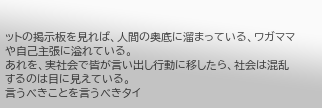ットの掲示板を見れば、人間の奥底に溜まっている、ワガママや自己主張に溢れている。
あれを、実社会で皆が言い出し行動に移したら、社会は混乱するのは目に見えている。
言うべきことを言うべきタイ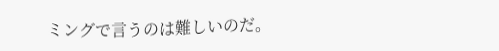ミングで言うのは難しいのだ。